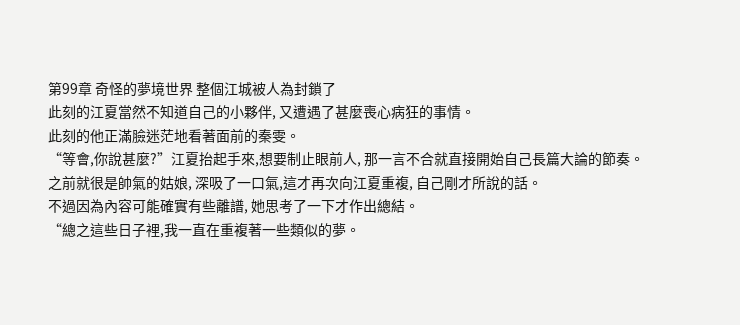第99章 奇怪的夢境世界 整個江城被人為封鎖了
此刻的江夏當然不知道自己的小夥伴, 又遭遇了甚麼喪心病狂的事情。
此刻的他正滿臉迷茫地看著面前的秦雯。
“等會,你說甚麼?”江夏抬起手來,想要制止眼前人, 那一言不合就直接開始自己長篇大論的節奏。
之前就很是帥氣的姑娘, 深吸了一口氣,這才再次向江夏重複, 自己剛才所說的話。
不過因為內容可能確實有些離譜, 她思考了一下才作出總結。
“總之這些日子裡,我一直在重複著一些類似的夢。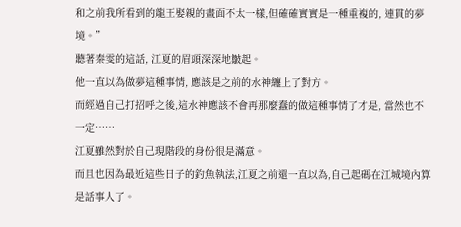和之前我所看到的龍王娶親的畫面不太一樣,但確確實實是一種重複的, 連貫的夢境。”
聽著秦雯的這話, 江夏的眉頭深深地皺起。
他一直以為做夢這種事情, 應該是之前的水神纏上了對方。
而經過自己打招呼之後,這水神應該不會再那麼蠢的做這種事情了才是, 當然也不一定……
江夏雖然對於自己現階段的身份很是滿意。
而且也因為最近這些日子的釣魚執法,江夏之前還一直以為,自己起碼在江城境內算是話事人了。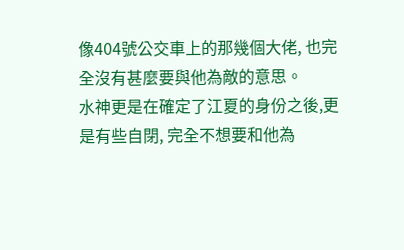像404號公交車上的那幾個大佬, 也完全沒有甚麼要與他為敵的意思。
水神更是在確定了江夏的身份之後,更是有些自閉, 完全不想要和他為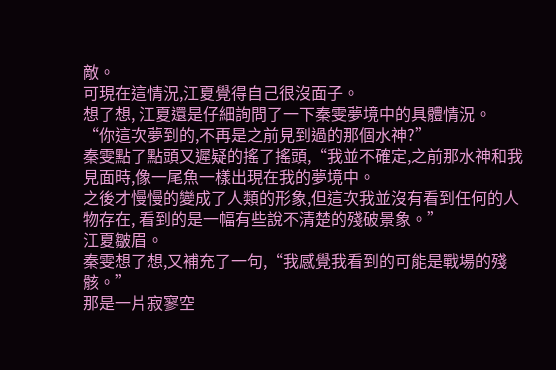敵。
可現在這情況,江夏覺得自己很沒面子。
想了想, 江夏還是仔細詢問了一下秦雯夢境中的具體情況。
“你這次夢到的,不再是之前見到過的那個水神?”
秦雯點了點頭又遲疑的搖了搖頭,“我並不確定,之前那水神和我見面時,像一尾魚一樣出現在我的夢境中。
之後才慢慢的變成了人類的形象,但這次我並沒有看到任何的人物存在, 看到的是一幅有些說不清楚的殘破景象。”
江夏皺眉。
秦雯想了想,又補充了一句,“我感覺我看到的可能是戰場的殘骸。”
那是一片寂寥空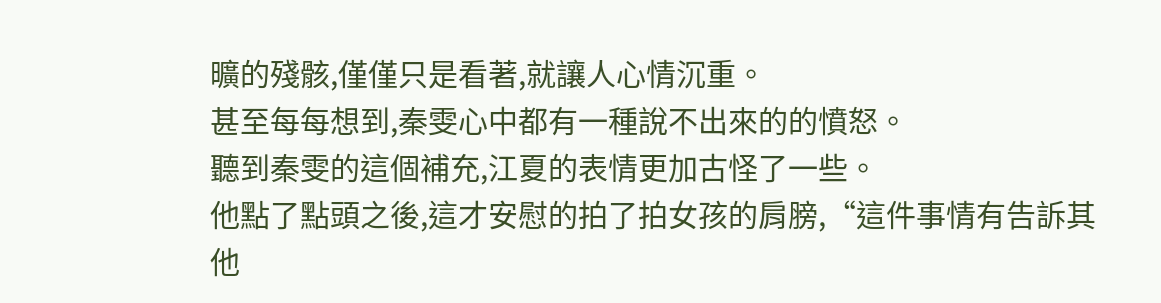曠的殘骸,僅僅只是看著,就讓人心情沉重。
甚至每每想到,秦雯心中都有一種說不出來的的憤怒。
聽到秦雯的這個補充,江夏的表情更加古怪了一些。
他點了點頭之後,這才安慰的拍了拍女孩的肩膀,“這件事情有告訴其他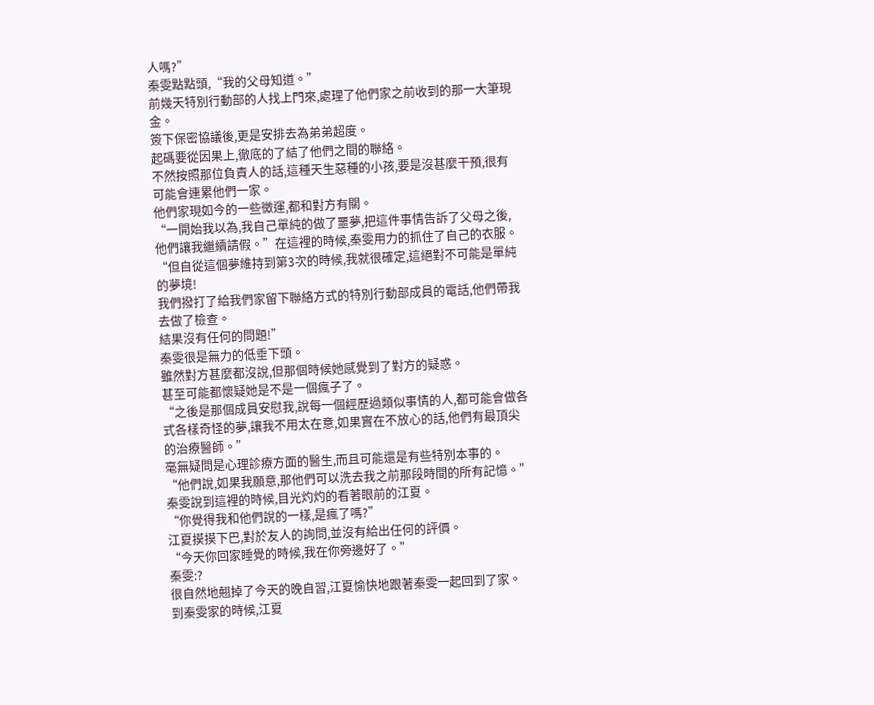人嗎?”
秦雯點點頭,“我的父母知道。”
前幾天特別行動部的人找上門來,處理了他們家之前收到的那一大筆現金。
簽下保密協議後,更是安排去為弟弟超度。
起碼要從因果上,徹底的了結了他們之間的聯絡。
不然按照那位負責人的話,這種天生惡種的小孩,要是沒甚麼干預,很有可能會連累他們一家。
他們家現如今的一些黴運,都和對方有關。
“一開始我以為,我自己單純的做了噩夢,把這件事情告訴了父母之後,他們讓我繼續請假。”在這裡的時候,秦雯用力的抓住了自己的衣服。
“但自從這個夢維持到第3次的時候,我就很確定,這絕對不可能是單純的夢境!
我們撥打了給我們家留下聯絡方式的特別行動部成員的電話,他們帶我去做了檢查。
結果沒有任何的問題!”
秦雯很是無力的低垂下頭。
雖然對方甚麼都沒說,但那個時候她感覺到了對方的疑惑。
甚至可能都懷疑她是不是一個瘋子了。
“之後是那個成員安慰我,說每一個經歷過類似事情的人,都可能會做各式各樣奇怪的夢,讓我不用太在意,如果實在不放心的話,他們有最頂尖的治療醫師。”
毫無疑問是心理診療方面的醫生,而且可能還是有些特別本事的。
“他們說,如果我願意,那他們可以洗去我之前那段時間的所有記憶。”
秦雯說到這裡的時候,目光灼灼的看著眼前的江夏。
“你覺得我和他們說的一樣,是瘋了嗎?”
江夏摸摸下巴,對於友人的詢問,並沒有給出任何的評價。
“今天你回家睡覺的時候,我在你旁邊好了。”
秦雯:?
很自然地翹掉了今天的晚自習,江夏愉快地跟著秦雯一起回到了家。
到秦雯家的時候,江夏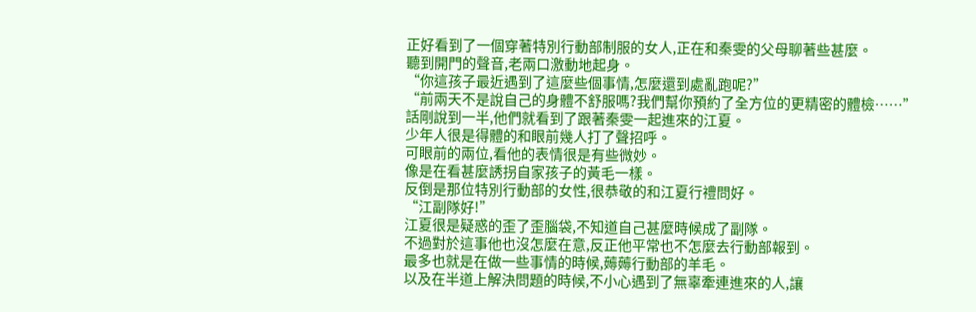正好看到了一個穿著特別行動部制服的女人,正在和秦雯的父母聊著些甚麼。
聽到開門的聲音,老兩口激動地起身。
“你這孩子最近遇到了這麼些個事情,怎麼還到處亂跑呢?”
“前兩天不是說自己的身體不舒服嗎?我們幫你預約了全方位的更精密的體檢……”
話剛說到一半,他們就看到了跟著秦雯一起進來的江夏。
少年人很是得體的和眼前幾人打了聲招呼。
可眼前的兩位,看他的表情很是有些微妙。
像是在看甚麼誘拐自家孩子的黃毛一樣。
反倒是那位特別行動部的女性,很恭敬的和江夏行禮問好。
“江副隊好!”
江夏很是疑惑的歪了歪腦袋,不知道自己甚麼時候成了副隊。
不過對於這事他也沒怎麼在意,反正他平常也不怎麼去行動部報到。
最多也就是在做一些事情的時候,薅薅行動部的羊毛。
以及在半道上解決問題的時候,不小心遇到了無辜牽連進來的人,讓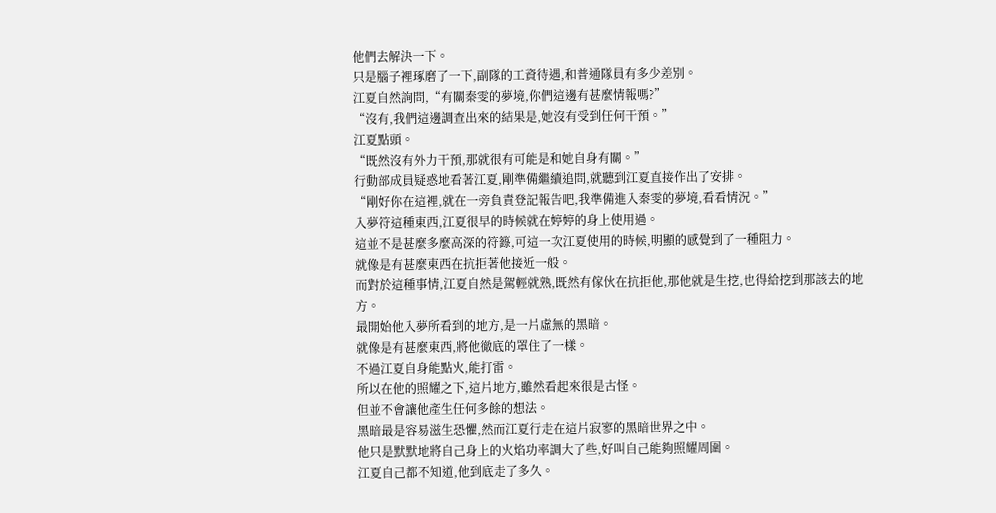他們去解決一下。
只是腦子裡琢磨了一下,副隊的工資待遇,和普通隊員有多少差別。
江夏自然詢問,“有關秦雯的夢境,你們這邊有甚麼情報嗎?”
“沒有,我們這邊調查出來的結果是,她沒有受到任何干預。”
江夏點頭。
“既然沒有外力干預,那就很有可能是和她自身有關。”
行動部成員疑惑地看著江夏,剛準備繼續追問,就聽到江夏直接作出了安排。
“剛好你在這裡,就在一旁負責登記報告吧,我準備進入秦雯的夢境,看看情況。”
入夢符這種東西,江夏很早的時候就在婷婷的身上使用過。
這並不是甚麼多麼高深的符籙,可這一次江夏使用的時候,明顯的感覺到了一種阻力。
就像是有甚麼東西在抗拒著他接近一般。
而對於這種事情,江夏自然是駕輕就熟,既然有傢伙在抗拒他,那他就是生挖,也得給挖到那該去的地方。
最開始他入夢所看到的地方,是一片虛無的黑暗。
就像是有甚麼東西,將他徹底的罩住了一樣。
不過江夏自身能點火,能打雷。
所以在他的照耀之下,這片地方,雖然看起來很是古怪。
但並不會讓他產生任何多餘的想法。
黑暗最是容易滋生恐懼,然而江夏行走在這片寂寥的黑暗世界之中。
他只是默默地將自己身上的火焰功率調大了些,好叫自己能夠照耀周圍。
江夏自己都不知道,他到底走了多久。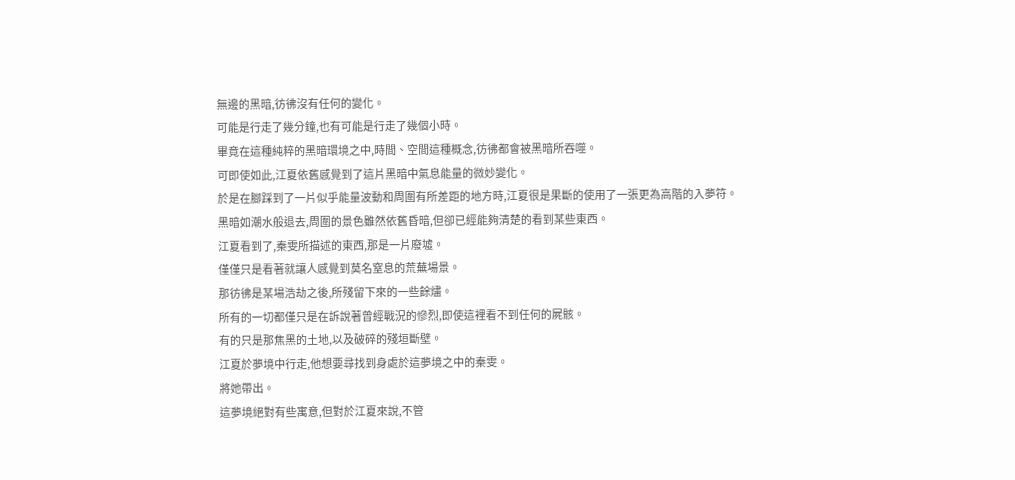無邊的黑暗,彷彿沒有任何的變化。
可能是行走了幾分鐘,也有可能是行走了幾個小時。
畢竟在這種純粹的黑暗環境之中,時間、空間這種概念,彷彿都會被黑暗所吞噬。
可即使如此,江夏依舊感覺到了這片黑暗中氣息能量的微妙變化。
於是在腳踩到了一片似乎能量波動和周圍有所差距的地方時,江夏很是果斷的使用了一張更為高階的入夢符。
黑暗如潮水般退去,周圍的景色雖然依舊昏暗,但卻已經能夠清楚的看到某些東西。
江夏看到了,秦雯所描述的東西,那是一片廢墟。
僅僅只是看著就讓人感覺到莫名窒息的荒蕪場景。
那彷彿是某場浩劫之後,所殘留下來的一些餘燼。
所有的一切都僅只是在訴說著曾經戰況的慘烈,即使這裡看不到任何的屍骸。
有的只是那焦黑的土地,以及破碎的殘垣斷壁。
江夏於夢境中行走,他想要尋找到身處於這夢境之中的秦雯。
將她帶出。
這夢境絕對有些寓意,但對於江夏來說,不管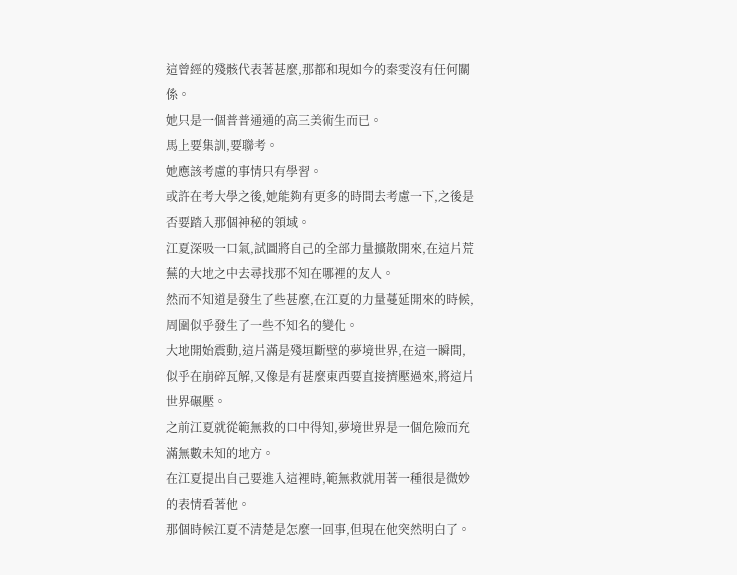這曾經的殘骸代表著甚麼,那都和現如今的秦雯沒有任何關係。
她只是一個普普通通的高三美術生而已。
馬上要集訓,要聯考。
她應該考慮的事情只有學習。
或許在考大學之後,她能夠有更多的時間去考慮一下,之後是否要踏入那個神秘的領域。
江夏深吸一口氣,試圖將自己的全部力量擴散開來,在這片荒蕪的大地之中去尋找那不知在哪裡的友人。
然而不知道是發生了些甚麼,在江夏的力量蔓延開來的時候,周圍似乎發生了一些不知名的變化。
大地開始震動,這片滿是殘垣斷壁的夢境世界,在這一瞬間,似乎在崩碎瓦解,又像是有甚麼東西要直接擠壓過來,將這片世界碾壓。
之前江夏就從範無救的口中得知,夢境世界是一個危險而充滿無數未知的地方。
在江夏提出自己要進入這裡時,範無救就用著一種很是微妙的表情看著他。
那個時候江夏不清楚是怎麼一回事,但現在他突然明白了。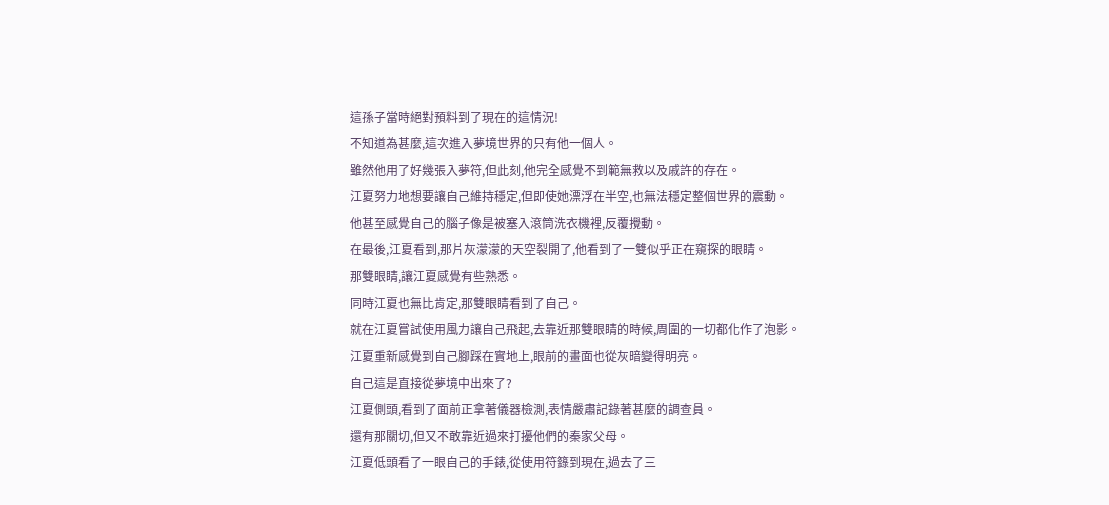這孫子當時絕對預料到了現在的這情況!
不知道為甚麼,這次進入夢境世界的只有他一個人。
雖然他用了好幾張入夢符,但此刻,他完全感覺不到範無救以及戚許的存在。
江夏努力地想要讓自己維持穩定,但即使她漂浮在半空,也無法穩定整個世界的震動。
他甚至感覺自己的腦子像是被塞入滾筒洗衣機裡,反覆攪動。
在最後,江夏看到,那片灰濛濛的天空裂開了,他看到了一雙似乎正在窺探的眼睛。
那雙眼睛,讓江夏感覺有些熟悉。
同時江夏也無比肯定,那雙眼睛看到了自己。
就在江夏嘗試使用風力讓自己飛起,去靠近那雙眼睛的時候,周圍的一切都化作了泡影。
江夏重新感覺到自己腳踩在實地上,眼前的畫面也從灰暗變得明亮。
自己這是直接從夢境中出來了?
江夏側頭,看到了面前正拿著儀器檢測,表情嚴肅記錄著甚麼的調查員。
還有那關切,但又不敢靠近過來打擾他們的秦家父母。
江夏低頭看了一眼自己的手錶,從使用符籙到現在,過去了三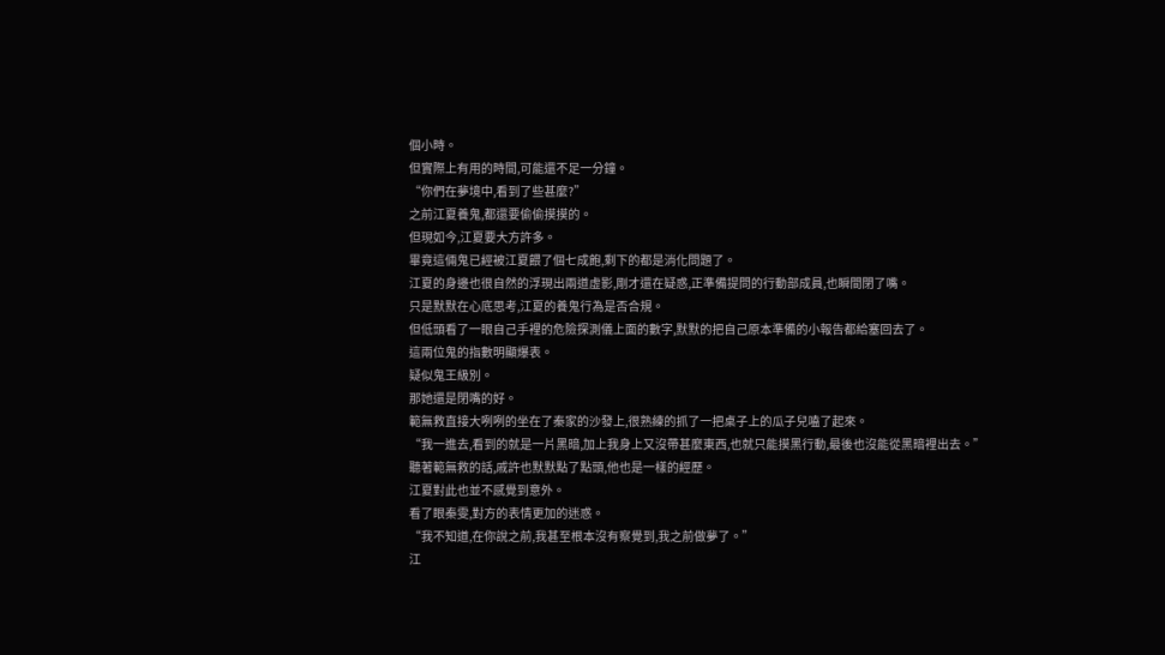個小時。
但實際上有用的時間,可能還不足一分鐘。
“你們在夢境中,看到了些甚麼?”
之前江夏養鬼,都還要偷偷摸摸的。
但現如今,江夏要大方許多。
畢竟這倆鬼已經被江夏餵了個七成飽,剩下的都是消化問題了。
江夏的身邊也很自然的浮現出兩道虛影,剛才還在疑惑,正準備提問的行動部成員,也瞬間閉了嘴。
只是默默在心底思考,江夏的養鬼行為是否合規。
但低頭看了一眼自己手裡的危險探測儀上面的數字,默默的把自己原本準備的小報告都給塞回去了。
這兩位鬼的指數明顯爆表。
疑似鬼王級別。
那她還是閉嘴的好。
範無救直接大咧咧的坐在了秦家的沙發上,很熟練的抓了一把桌子上的瓜子兒嗑了起來。
“我一進去,看到的就是一片黑暗,加上我身上又沒帶甚麼東西,也就只能摸黑行動,最後也沒能從黑暗裡出去。”
聽著範無救的話,戚許也默默點了點頭,他也是一樣的經歷。
江夏對此也並不感覺到意外。
看了眼秦雯,對方的表情更加的迷惑。
“我不知道,在你說之前,我甚至根本沒有察覺到,我之前做夢了。”
江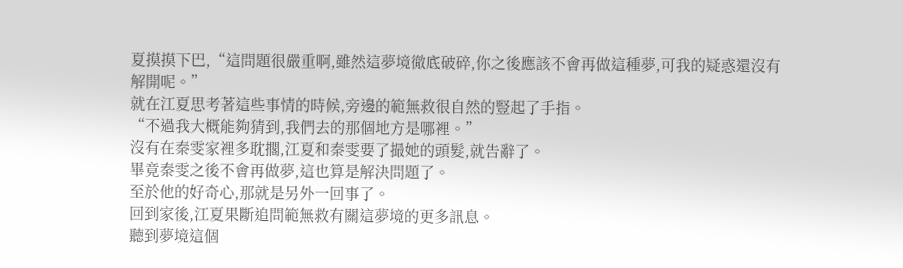夏摸摸下巴,“這問題很嚴重啊,雖然這夢境徹底破碎,你之後應該不會再做這種夢,可我的疑惑還沒有解開呢。”
就在江夏思考著這些事情的時候,旁邊的範無救很自然的豎起了手指。
“不過我大概能夠猜到,我們去的那個地方是哪裡。”
沒有在秦雯家裡多耽擱,江夏和秦雯要了撮她的頭髮,就告辭了。
畢竟秦雯之後不會再做夢,這也算是解決問題了。
至於他的好奇心,那就是另外一回事了。
回到家後,江夏果斷追問範無救有關這夢境的更多訊息。
聽到夢境這個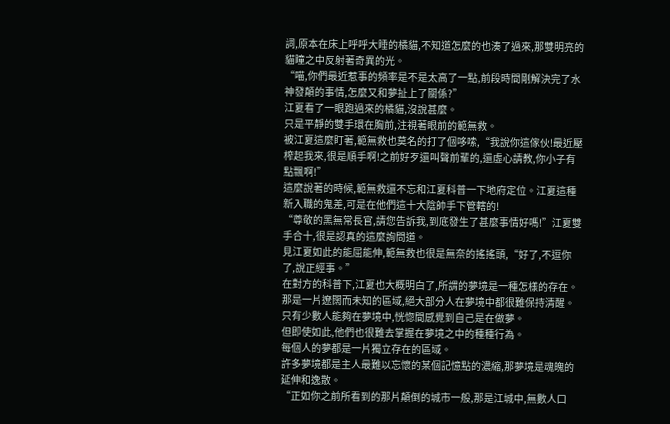詞,原本在床上呼呼大睡的橘貓,不知道怎麼的也湊了過來,那雙明亮的貓瞳之中反射著奇異的光。
“喵,你們最近惹事的頻率是不是太高了一點,前段時間剛解決完了水神發顛的事情,怎麼又和夢扯上了關係?”
江夏看了一眼跑過來的橘貓,沒說甚麼。
只是平靜的雙手環在胸前,注視著眼前的範無救。
被江夏這麼盯著,範無救也莫名的打了個哆嗦,“我說你這傢伙!最近壓榨起我來,很是順手啊!之前好歹還叫聲前輩的,還虛心請教,你小子有點飄啊!”
這麼說著的時候,範無救還不忘和江夏科普一下地府定位。江夏這種新入職的鬼差,可是在他們這十大陰帥手下管轄的!
“尊敬的黑無常長官,請您告訴我,到底發生了甚麼事情好嗎!”江夏雙手合十,很是認真的這麼詢問道。
見江夏如此的能屈能伸,範無救也很是無奈的搖搖頭,“好了,不逗你了,說正經事。”
在對方的科普下,江夏也大概明白了,所謂的夢境是一種怎樣的存在。
那是一片遼闊而未知的區域,絕大部分人在夢境中都很難保持清醒。
只有少數人能夠在夢境中,恍惚間感覺到自己是在做夢。
但即使如此,他們也很難去掌握在夢境之中的種種行為。
每個人的夢都是一片獨立存在的區域。
許多夢境都是主人最難以忘懷的某個記憶點的濃縮,那夢境是魂魄的延伸和逸散。
“正如你之前所看到的那片顛倒的城市一般,那是江城中,無數人口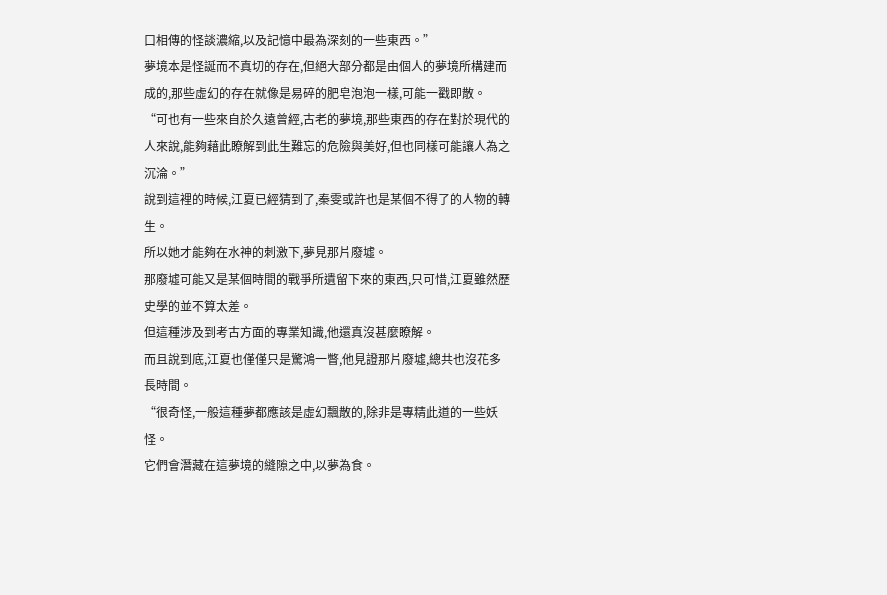口相傳的怪談濃縮,以及記憶中最為深刻的一些東西。”
夢境本是怪誕而不真切的存在,但絕大部分都是由個人的夢境所構建而成的,那些虛幻的存在就像是易碎的肥皂泡泡一樣,可能一戳即散。
“可也有一些來自於久遠曾經,古老的夢境,那些東西的存在對於現代的人來說,能夠藉此瞭解到此生難忘的危險與美好,但也同樣可能讓人為之沉淪。”
說到這裡的時候,江夏已經猜到了,秦雯或許也是某個不得了的人物的轉生。
所以她才能夠在水神的刺激下,夢見那片廢墟。
那廢墟可能又是某個時間的戰爭所遺留下來的東西,只可惜,江夏雖然歷史學的並不算太差。
但這種涉及到考古方面的專業知識,他還真沒甚麼瞭解。
而且說到底,江夏也僅僅只是驚鴻一瞥,他見證那片廢墟,總共也沒花多長時間。
“很奇怪,一般這種夢都應該是虛幻飄散的,除非是專精此道的一些妖怪。
它們會潛藏在這夢境的縫隙之中,以夢為食。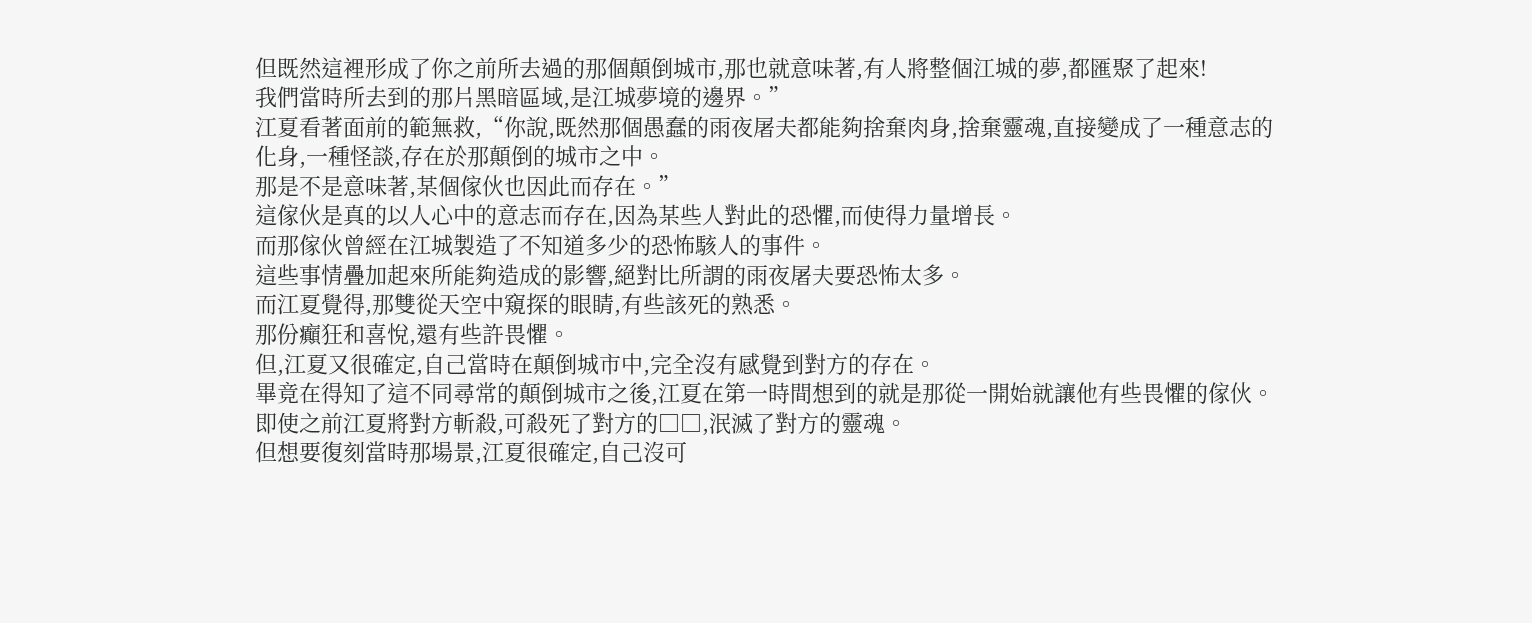但既然這裡形成了你之前所去過的那個顛倒城市,那也就意味著,有人將整個江城的夢,都匯聚了起來!
我們當時所去到的那片黑暗區域,是江城夢境的邊界。”
江夏看著面前的範無救,“你說,既然那個愚蠢的雨夜屠夫都能夠捨棄肉身,捨棄靈魂,直接變成了一種意志的化身,一種怪談,存在於那顛倒的城市之中。
那是不是意味著,某個傢伙也因此而存在。”
這傢伙是真的以人心中的意志而存在,因為某些人對此的恐懼,而使得力量增長。
而那傢伙曾經在江城製造了不知道多少的恐怖駭人的事件。
這些事情疊加起來所能夠造成的影響,絕對比所謂的雨夜屠夫要恐怖太多。
而江夏覺得,那雙從天空中窺探的眼睛,有些該死的熟悉。
那份癲狂和喜悅,還有些許畏懼。
但,江夏又很確定,自己當時在顛倒城市中,完全沒有感覺到對方的存在。
畢竟在得知了這不同尋常的顛倒城市之後,江夏在第一時間想到的就是那從一開始就讓他有些畏懼的傢伙。
即使之前江夏將對方斬殺,可殺死了對方的□□,泯滅了對方的靈魂。
但想要復刻當時那場景,江夏很確定,自己沒可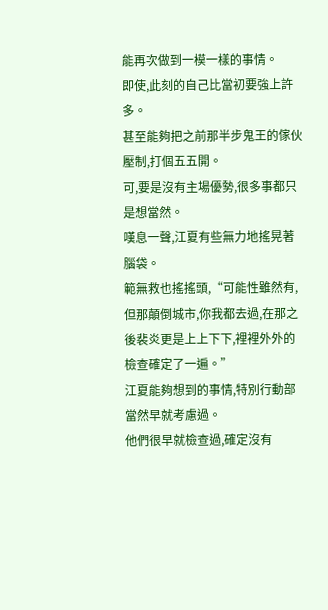能再次做到一模一樣的事情。
即使,此刻的自己比當初要強上許多。
甚至能夠把之前那半步鬼王的傢伙壓制,打個五五開。
可,要是沒有主場優勢,很多事都只是想當然。
嘆息一聲,江夏有些無力地搖晃著腦袋。
範無救也搖搖頭,“可能性雖然有,但那顛倒城市,你我都去過,在那之後裴炎更是上上下下,裡裡外外的檢查確定了一遍。”
江夏能夠想到的事情,特別行動部當然早就考慮過。
他們很早就檢查過,確定沒有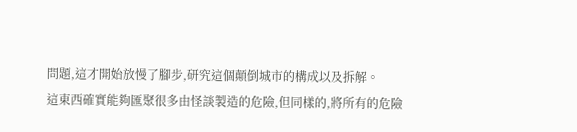問題,這才開始放慢了腳步,研究這個顛倒城市的構成以及拆解。
這東西確實能夠匯聚很多由怪談製造的危險,但同樣的,將所有的危險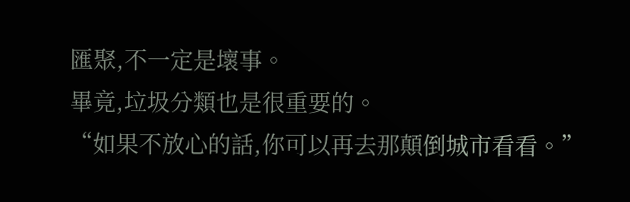匯聚,不一定是壞事。
畢竟,垃圾分類也是很重要的。
“如果不放心的話,你可以再去那顛倒城市看看。”